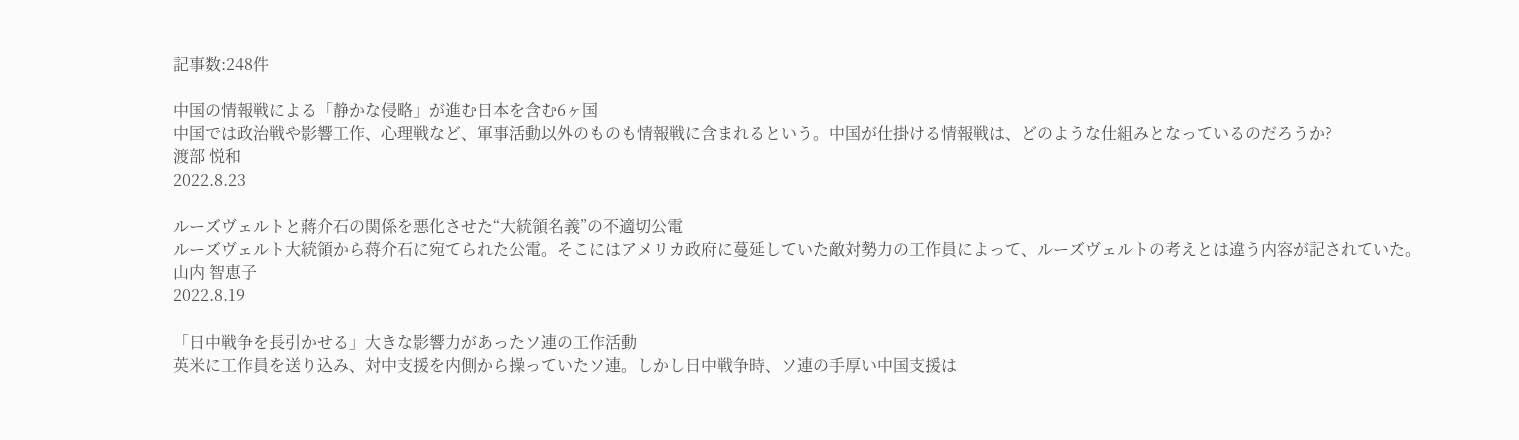記事数:248件

中国の情報戦による「静かな侵略」が進む日本を含む6ヶ国
中国では政治戦や影響工作、心理戦など、軍事活動以外のものも情報戦に含まれるという。中国が仕掛ける情報戦は、どのような仕組みとなっているのだろうか?
渡部 悦和
2022.8.23

ルーズヴェルトと蔣介石の関係を悪化させた“大統領名義”の不適切公電
ルーズヴェルト大統領から蒋介石に宛てられた公電。そこにはアメリカ政府に蔓延していた敵対勢力の工作員によって、ルーズヴェルトの考えとは違う内容が記されていた。
山内 智恵子
2022.8.19

「日中戦争を長引かせる」大きな影響力があったソ連の工作活動
英米に工作員を送り込み、対中支援を内側から操っていたソ連。しかし日中戦争時、ソ連の手厚い中国支援は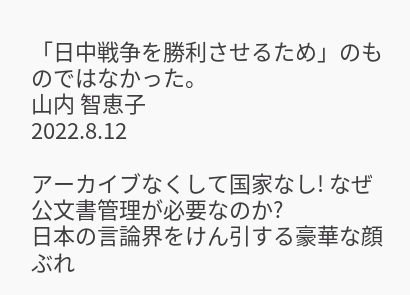「日中戦争を勝利させるため」のものではなかった。
山内 智恵子
2022.8.12

アーカイブなくして国家なし! なぜ公文書管理が必要なのか?
日本の言論界をけん引する豪華な顔ぶれ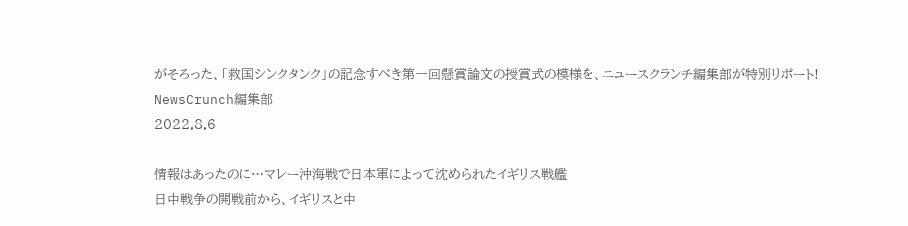がそろった、「救国シンクタンク」の記念すべき第一回懸賞論文の授賞式の模様を、ニュースクランチ編集部が特別リポート!
NewsCrunch編集部
2022.8.6

情報はあったのに…マレー沖海戦で日本軍によって沈められたイギリス戦艦
日中戦争の開戦前から、イギリスと中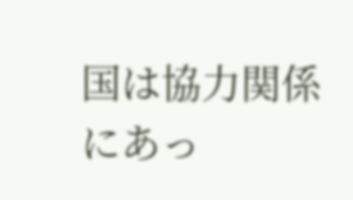国は協力関係にあっ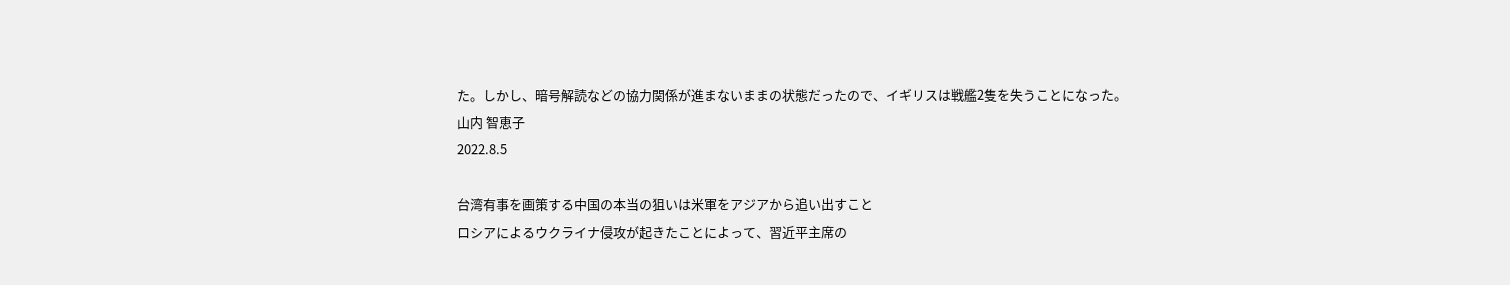た。しかし、暗号解読などの協力関係が進まないままの状態だったので、イギリスは戦艦2隻を失うことになった。
山内 智恵子
2022.8.5

台湾有事を画策する中国の本当の狙いは米軍をアジアから追い出すこと
ロシアによるウクライナ侵攻が起きたことによって、習近平主席の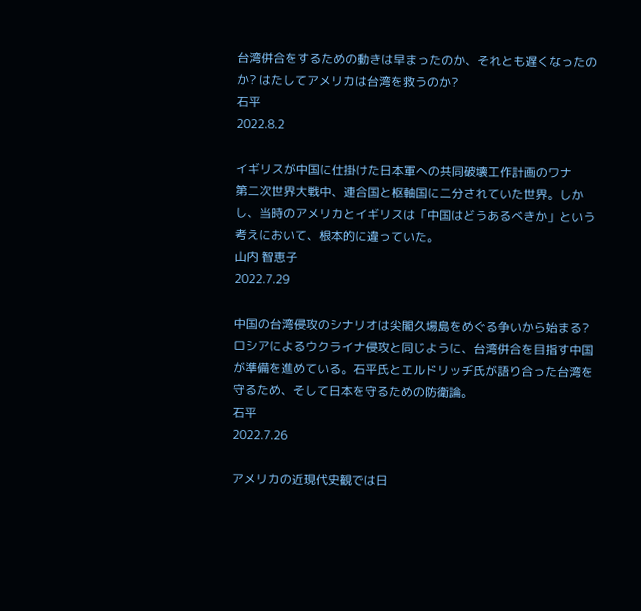台湾併合をするための動きは早まったのか、それとも遅くなったのか? はたしてアメリカは台湾を救うのか?
石平
2022.8.2

イギリスが中国に仕掛けた日本軍への共同破壊工作計画のワナ
第二次世界大戦中、連合国と枢軸国に二分されていた世界。しかし、当時のアメリカとイギリスは「中国はどうあるべきか」という考えにおいて、根本的に違っていた。
山内 智恵子
2022.7.29

中国の台湾侵攻のシナリオは尖閣久場島をめぐる争いから始まる?
ロシアによるウクライナ侵攻と同じように、台湾併合を目指す中国が準備を進めている。石平氏とエルドリッヂ氏が語り合った台湾を守るため、そして日本を守るための防衛論。
石平
2022.7.26

アメリカの近現代史観では日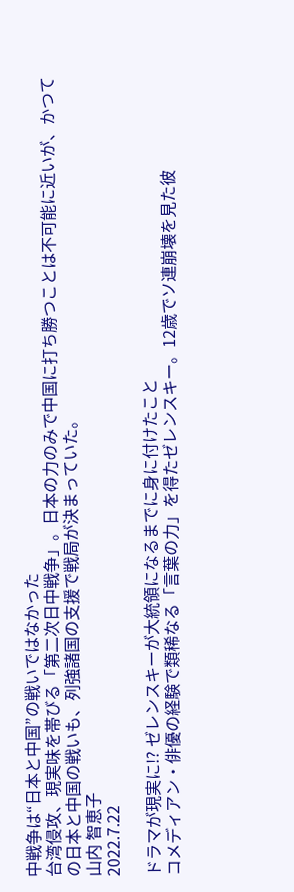中戦争は“日本と中国”の戦いではなかった
台湾侵攻、現実味を帯びる「第二次日中戦争」。日本の力のみで中国に打ち勝つことは不可能に近いが、かつての日本と中国の戦いも、列強諸国の支援で戦局が決まっていた。
山内 智恵子
2022.7.22

ドラマが現実に!? ゼレンスキーが大統領になるまでに身に付けたこと
コメディアン・俳優の経験で類稀なる「言葉の力」を得たゼレンスキー。12歳でソ連崩壊を見た彼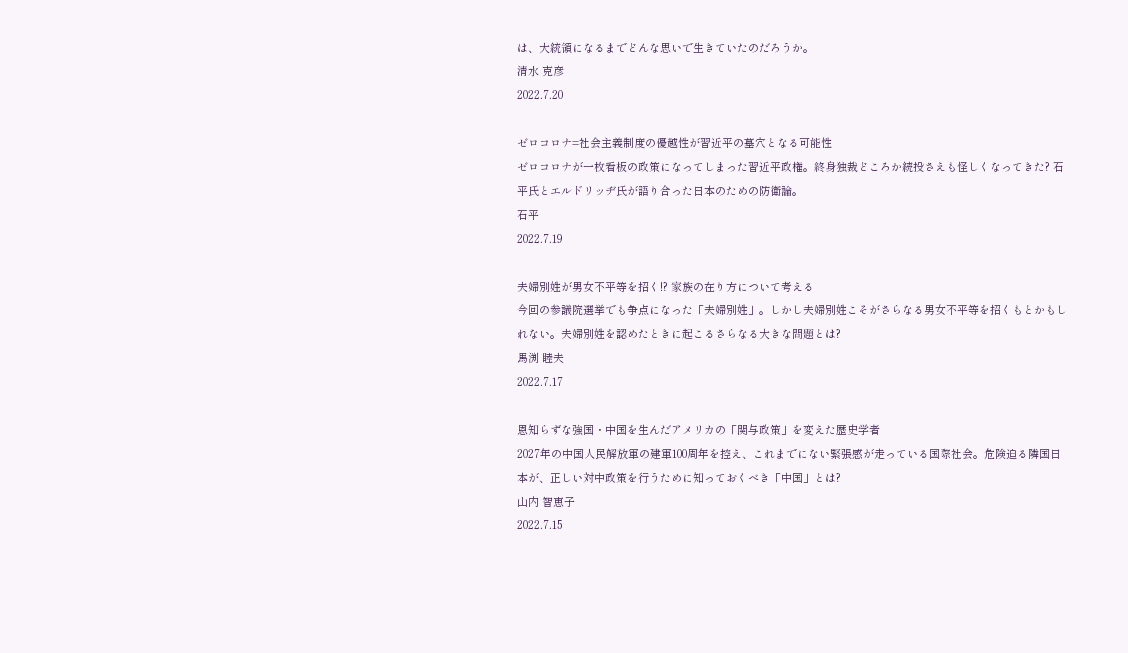は、大統領になるまでどんな思いで生きていたのだろうか。
清水 克彦
2022.7.20

ゼロコロナ=社会主義制度の優越性が習近平の墓穴となる可能性
ゼロコロナが一枚看板の政策になってしまった習近平政権。終身独裁どころか続投さえも怪しくなってきた? 石平氏とエルドリッヂ氏が語り合った日本のための防衛論。
石平
2022.7.19

夫婦別姓が男女不平等を招く!? 家族の在り方について考える
今回の参議院選挙でも争点になった「夫婦別姓」。しかし夫婦別姓こそがさらなる男女不平等を招くもとかもしれない。夫婦別姓を認めたときに起こるさらなる大きな問題とは?
馬渕 睦夫
2022.7.17

恩知らずな強国・中国を生んだアメリカの「関与政策」を変えた歴史学者
2027年の中国人民解放軍の建軍100周年を控え、これまでにない緊張感が走っている国際社会。危険迫る隣国日本が、正しい対中政策を行うために知っておくべき「中国」とは?
山内 智恵子
2022.7.15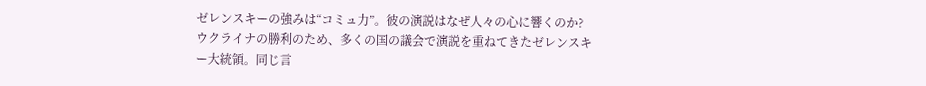ゼレンスキーの強みは“コミュ力”。彼の演説はなぜ人々の心に響くのか?
ウクライナの勝利のため、多くの国の議会で演説を重ねてきたゼレンスキー大統領。同じ言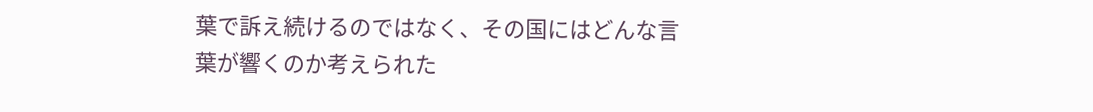葉で訴え続けるのではなく、その国にはどんな言葉が響くのか考えられた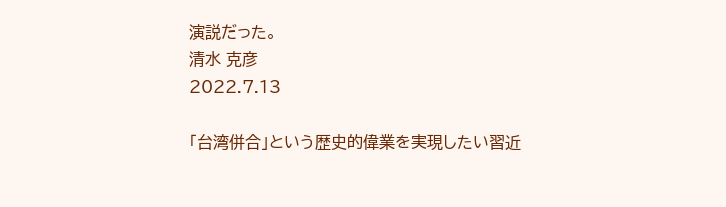演説だった。
清水 克彦
2022.7.13

「台湾併合」という歴史的偉業を実現したい習近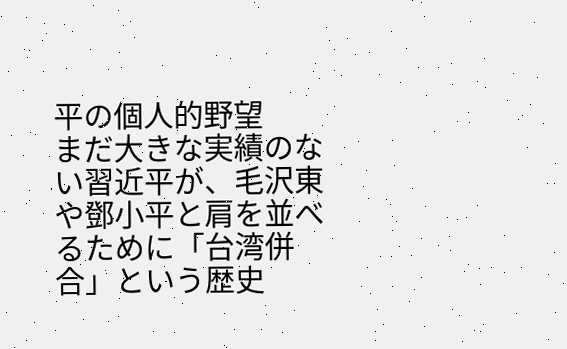平の個人的野望
まだ大きな実績のない習近平が、毛沢東や鄧小平と肩を並べるために「台湾併合」という歴史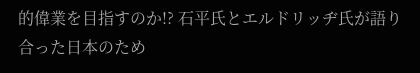的偉業を目指すのか!? 石平氏とエルドリッヂ氏が語り合った日本のため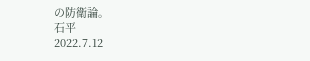の防衛論。
石平
2022.7.12